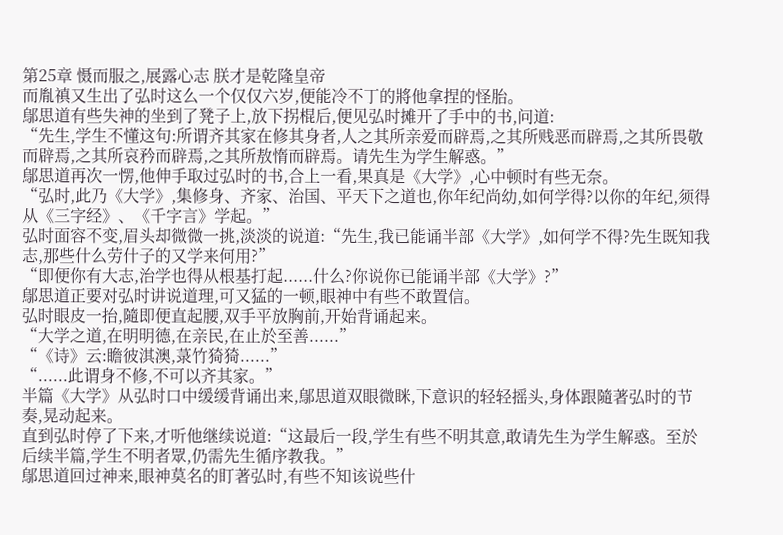第25章 慑而服之,展露心志 朕才是乾隆皇帝
而胤禛又生出了弘时这么一个仅仅六岁,便能冷不丁的將他拿捏的怪胎。
鄔思道有些失神的坐到了凳子上,放下拐棍后,便见弘时摊开了手中的书,问道:
“先生,学生不懂这句:所谓齐其家在修其身者,人之其所亲爱而辟焉,之其所贱恶而辟焉,之其所畏敬而辟焉,之其所哀矜而辟焉,之其所敖惰而辟焉。请先生为学生解惑。”
鄔思道再次一愣,他伸手取过弘时的书,合上一看,果真是《大学》,心中顿时有些无奈。
“弘时,此乃《大学》,集修身、齐家、治国、平天下之道也,你年纪尚幼,如何学得?以你的年纪,须得从《三字经》、《千字言》学起。”
弘时面容不变,眉头却微微一挑,淡淡的说道:“先生,我已能诵半部《大学》,如何学不得?先生既知我志,那些什么劳什子的又学来何用?”
“即便你有大志,治学也得从根基打起......什么?你说你已能诵半部《大学》?”
鄔思道正要对弘时讲说道理,可又猛的一顿,眼神中有些不敢置信。
弘时眼皮一抬,隨即便直起腰,双手平放胸前,开始背诵起来。
“大学之道,在明明德,在亲民,在止於至善......”
“《诗》云:瞻彼淇澳,菉竹猗猗......”
“......此谓身不修,不可以齐其家。”
半篇《大学》从弘时口中缓缓背诵出来,鄔思道双眼微眯,下意识的轻轻摇头,身体跟隨著弘时的节奏,晃动起来。
直到弘时停了下来,才听他继续说道:“这最后一段,学生有些不明其意,敢请先生为学生解惑。至於后续半篇,学生不明者眾,仍需先生循序教我。”
鄔思道回过神来,眼神莫名的盯著弘时,有些不知该说些什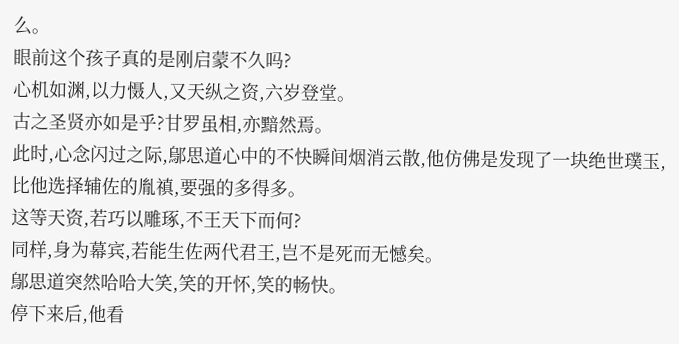么。
眼前这个孩子真的是刚启蒙不久吗?
心机如渊,以力慑人,又天纵之资,六岁登堂。
古之圣贤亦如是乎?甘罗虽相,亦黯然焉。
此时,心念闪过之际,鄔思道心中的不快瞬间烟消云散,他仿佛是发现了一块绝世璞玉,比他选择辅佐的胤禛,要强的多得多。
这等天资,若巧以雕琢,不王天下而何?
同样,身为幕宾,若能生佐两代君王,岂不是死而无憾矣。
鄔思道突然哈哈大笑,笑的开怀,笑的畅快。
停下来后,他看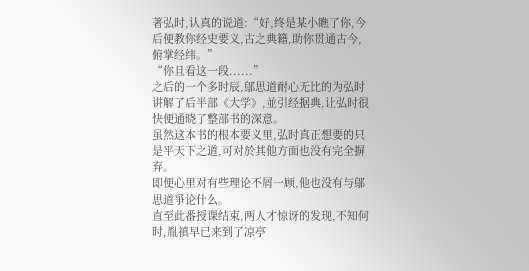著弘时,认真的说道:“好,终是某小瞧了你,今后便教你经史要义,古之典籍,助你贯通古今,俯掌经纬。”
“你且看这一段......”
之后的一个多时辰,鄔思道耐心无比的为弘时讲解了后半部《大学》,並引经据典,让弘时很快便通晓了整部书的深意。
虽然这本书的根本要义里,弘时真正想要的只是平天下之道,可对於其他方面也没有完全摒弃。
即便心里对有些理论不屑一顾,他也没有与鄔思道爭论什么。
直至此番授课结束,两人才惊讶的发现,不知何时,胤禛早已来到了凉亭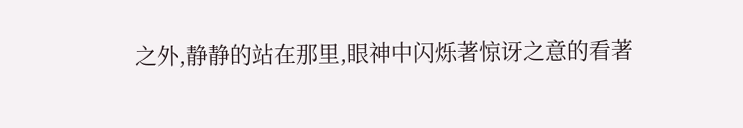之外,静静的站在那里,眼神中闪烁著惊讶之意的看著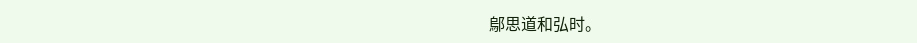鄔思道和弘时。